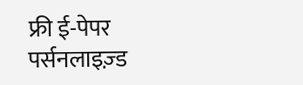फ्री ई-पेपर
पर्सनलाइज़्ड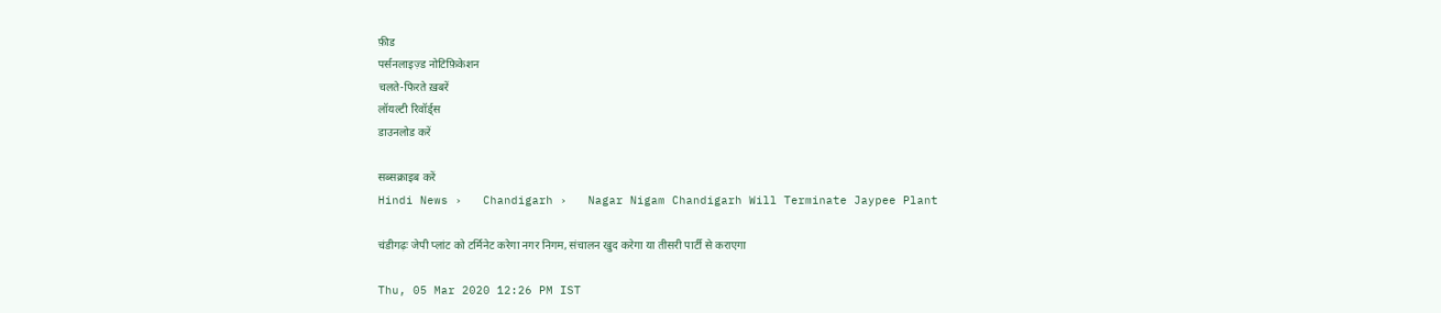फ़ीड
पर्सनलाइज़्ड नोटिफ़िकेशन
चलते-फिरते ख़बरें
लॉयल्टी रिवॉर्ड्स
डाउनलोड करें

सब्सक्राइब करें
Hindi News ›   Chandigarh ›   Nagar Nigam Chandigarh Will Terminate Jaypee Plant

चंडीगढ़ः जेपी प्लांट को टर्मिनेट करेगा नगर निगम, संचालन खुद करेगा या तीसरी पार्टी से कराएगा

Thu, 05 Mar 2020 12:26 PM IST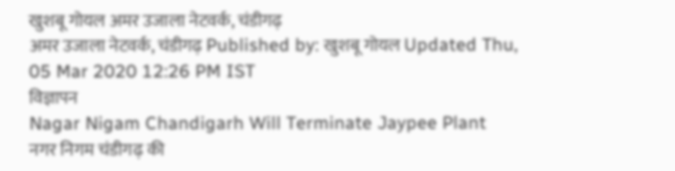खुशबू गोयल अमर उजाला नेटवर्क, चंडीगढ़
अमर उजाला नेटवर्क, चंडीगढ़ Published by: खुशबू गोयल Updated Thu, 05 Mar 2020 12:26 PM IST
विज्ञापन
Nagar Nigam Chandigarh Will Terminate Jaypee Plant
नगर निगम चंडीगढ़ की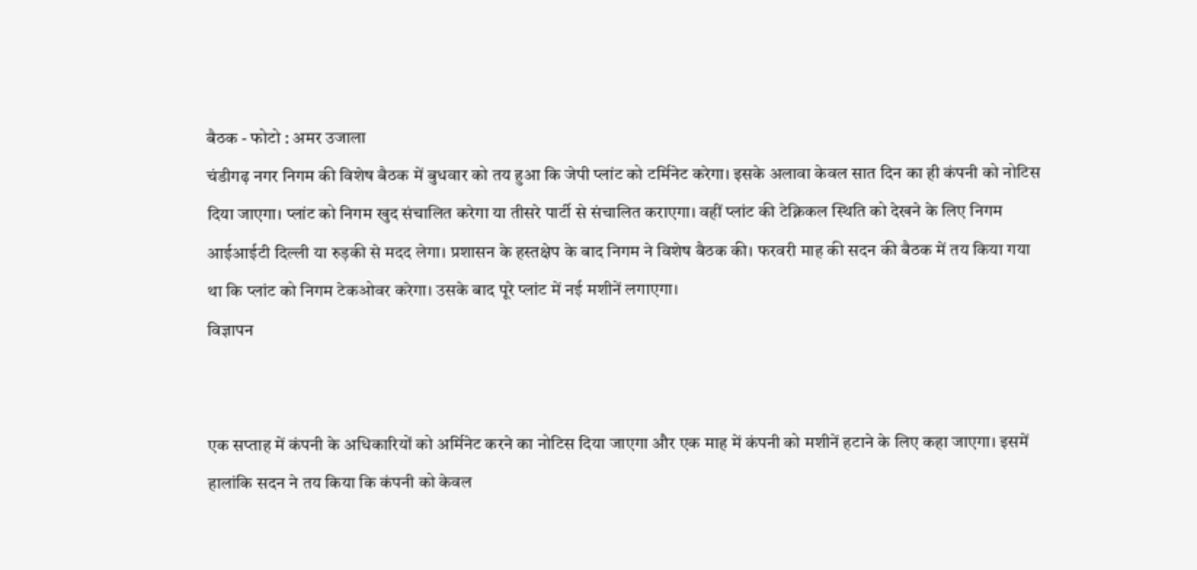बैठक - फोटो : अमर उजाला
चंडीगढ़ नगर निगम की विशेष बैठक में बुधवार को तय हुआ कि जेपी प्लांट को टर्मिनेट करेगा। इसके अलावा केवल सात दिन का ही कंपनी को नोटिस दिया जाएगा। प्लांट को निगम खुद संचालित करेगा या तीसरे पार्टी से संचालित कराएगा। वहीं प्लांट की टेक्निकल स्थिति को देखने के लिए निगम आईआईटी दिल्ली या रुड़की से मदद लेगा। प्रशासन के हस्तक्षेप के बाद निगम ने विशेष बैठक की। फरवरी माह की सदन की बैठक में तय किया गया था कि प्लांट को निगम टेकओवर करेगा। उसके बाद पूरे प्लांट में नई मशीनें लगाएगा।
विज्ञापन


एक सप्ताह में कंपनी के अधिकारियों को अर्मिनेट करने का नोटिस दिया जाएगा और एक माह में कंपनी को मशीनें हटाने के लिए कहा जाएगा। इसमें हालांकि सदन ने तय किया कि कंपनी को केवल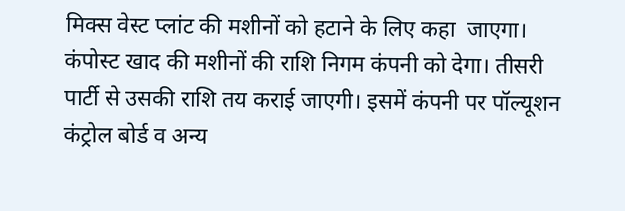मिक्स वेस्ट प्लांट की मशीनों को हटाने के लिए कहा  जाएगा। कंपोस्ट खाद की मशीनों की राशि निगम कंपनी को देगा। तीसरी पार्टी से उसकी राशि तय कराई जाएगी। इसमें कंपनी पर पॉल्यूशन कंट्रोल बोर्ड व अन्य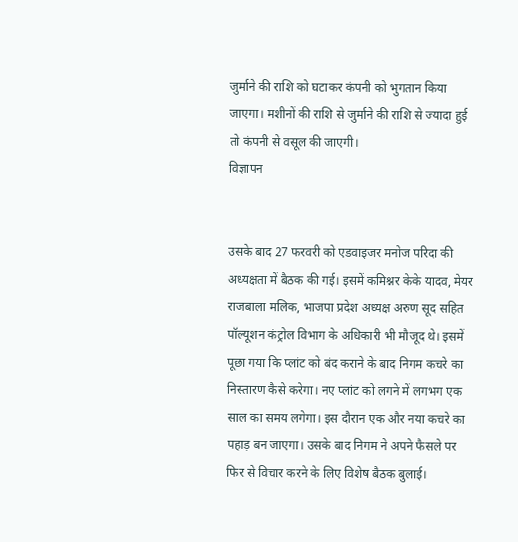जुर्माने की राशि को घटाकर कंपनी को भुगतान किया जाएगा। मशीनों की राशि से जुर्माने की राशि से ज्यादा हुई तो कंपनी से वसूल की जाएगी।
विज्ञापन


उसके बाद 27 फरवरी को एडवाइजर मनोज परिदा की अध्यक्षता में बैठक की गई। इसमें कमिश्नर केके यादव, मेयर राजबाला मलिक, भाजपा प्रदेश अध्यक्ष अरुण सूद सहित पॉल्यूशन कंट्रोल विभाग के अधिकारी भी मौजूद थे। इसमें पूछा गया कि प्लांट को बंद कराने के बाद निगम कचरे का निस्तारण कैसे करेगा। नए प्लांट को लगने में लगभग एक साल का समय लगेगा। इस दौरान एक और नया कचरे का पहाड़ बन जाएगा। उसके बाद निगम ने अपने फैसले पर फिर से विचार करने के लिए विशेष बैठक बुलाई।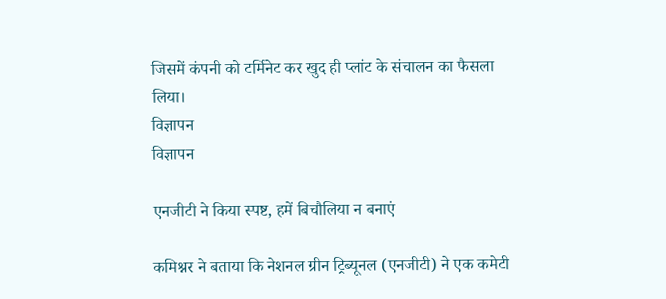जिसमें कंपनी को टर्मिनेट कर खुद ही प्लांट के संचालन का फैसला लिया।
विज्ञापन
विज्ञापन

एनजीटी ने किया स्पष्ट, हमें बिचौलिया न बनाएं

कमिश्नर ने बताया कि नेशनल ग्रीन ट्रिब्यूनल (एनजीटी) ने एक कमेटी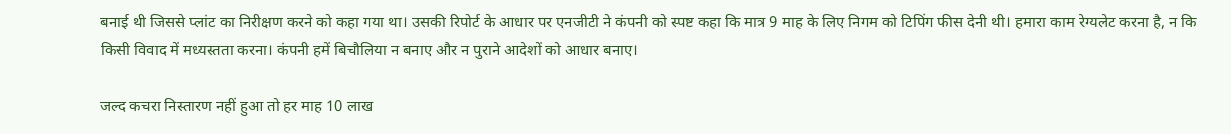बनाई थी जिससे प्लांट का निरीक्षण करने को कहा गया था। उसकी रिपोर्ट के आधार पर एनजीटी ने कंपनी को स्पष्ट कहा कि मात्र 9 माह के लिए निगम को टिपिंग फीस देनी थी। हमारा काम रेग्यलेट करना है, न कि किसी विवाद में मध्यस्तता करना। कंपनी हमें बिचौलिया न बनाए और न पुराने आदेशों को आधार बनाए।

जल्द कचरा निस्तारण नहीं हुआ तो हर माह 10 लाख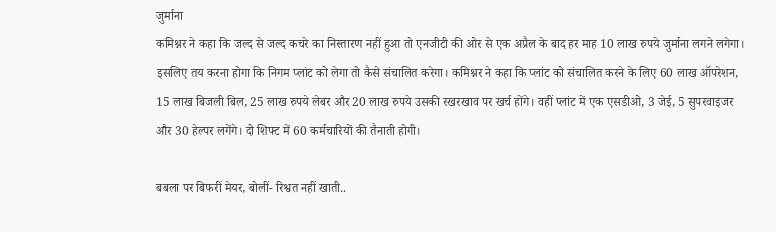जुर्माना
कमिश्नर ने कहा कि जल्द से जल्द कचरे का निस्तारण नहीं हुआ तो एनजीटी की ओर से एक अप्रैल के बाद हर माह 10 लाख रुपये जुर्माना लगने लगेगा। इसलिए तय करना होगा कि निगम प्लांट को लेगा तो कैसे संचालित करेगा। कमिश्नर ने कहा कि प्लांट को संचालित करने के लिए 60 लाख ऑपरेशन, 15 लाख बिजली बिल, 25 लाख रुपये लेबर और 20 लाख रुपये उसकी रखरखाव पर खर्च होंगे। वहीं प्लांट में एक एसडीओ, 3 जेई, 5 सुपरवाइजर और 30 हेल्पर लगेंगे। दो शिफ्ट में 60 कर्मचारियों की तैनाती होगी।

बबला पर बिफरीं मेयर, बोलीं- रिश्वत नहीं खाती..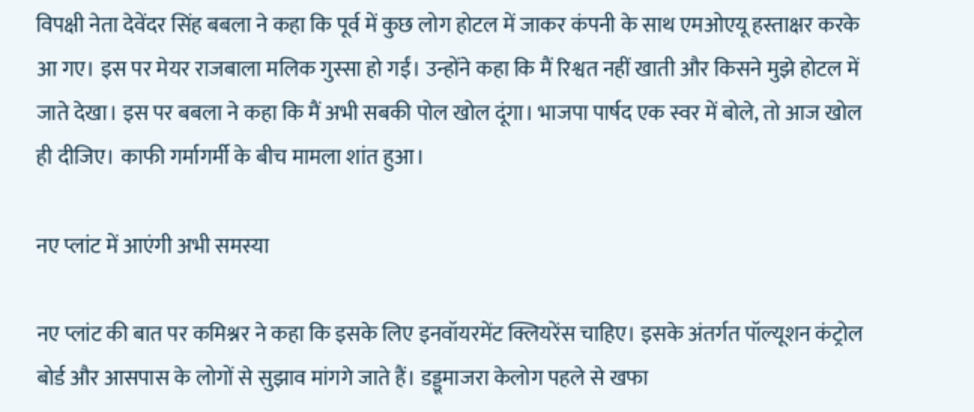विपक्षी नेता देवेंदर सिंह बबला ने कहा कि पूर्व में कुछ लोग होटल में जाकर कंपनी के साथ एमओएयू हस्ताक्षर करके आ गए। इस पर मेयर राजबाला मलिक गुस्सा हो गईं। उन्होंने कहा कि मैं रिश्वत नहीं खाती और किसने मुझे होटल में जाते देखा। इस पर बबला ने कहा कि मैं अभी सबकी पोल खोल दूंगा। भाजपा पार्षद एक स्वर में बोले, तो आज खोल ही दीजिए। काफी गर्मागर्मी के बीच मामला शांत हुआ।

नए प्लांट में आएंगी अभी समस्या

नए प्लांट की बात पर कमिश्नर ने कहा कि इसके लिए इनवॉयरमेंट क्लियरेंस चाहिए। इसके अंतर्गत पॉल्यूशन कंट्रोल बोर्ड और आसपास के लोगों से सुझाव मांगगे जाते हैं। डड्डूमाजरा केलोग पहले से खफा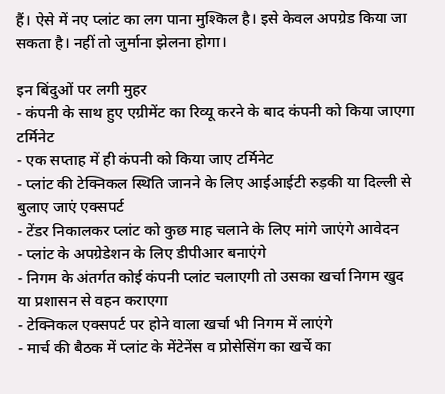हैं। ऐसे में नए प्लांट का लग पाना मुश्किल है। इसे केवल अपग्रेड किया जा सकता है। नहीं तो जुर्माना झेलना होगा।

इन बिंदुओं पर लगी मुहर
- कंपनी के साथ हुए एग्रीमेंट का रिव्यू करने के बाद कंपनी को किया जाएगा टर्मिनेट
- एक सप्ताह में ही कंपनी को किया जाए टर्मिनेट
- प्लांट की टेक्निकल स्थिति जानने के लिए आईआईटी रुड़की या दिल्ली से बुलाए जाएं एक्सपर्ट
- टेंडर निकालकर प्लांट को कुछ माह चलाने के लिए मांगे जाएंगे आवेदन
- प्लांट के अपग्रेडेशन के लिए डीपीआर बनाएंगे
- निगम के अंतर्गत कोई कंपनी प्लांट चलाएगी तो उसका खर्चा निगम खुद या प्रशासन से वहन कराएगा
- टेक्निकल एक्सपर्ट पर होने वाला खर्चा भी निगम में लाएंगे
- मार्च की बैठक में प्लांट के मेंटेनेंस व प्रोसेसिंग का खर्चे का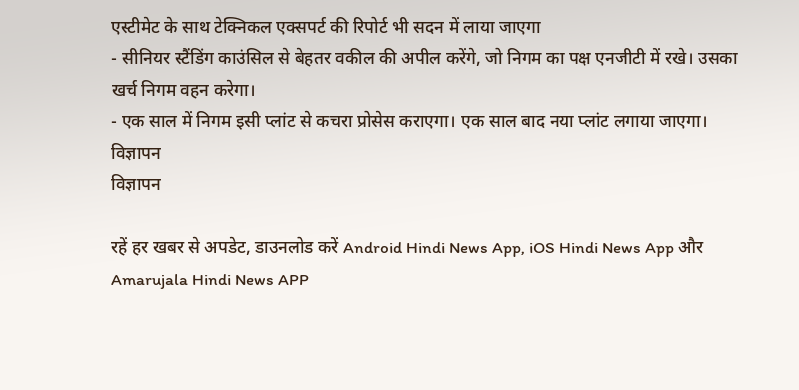एस्टीमेट के साथ टेक्निकल एक्सपर्ट की रिपोर्ट भी सदन में लाया जाएगा
- सीनियर स्टैंडिंग काउंसिल से बेहतर वकील की अपील करेंगे, जो निगम का पक्ष एनजीटी में रखे। उसका खर्च निगम वहन करेगा।
- एक साल में निगम इसी प्लांट से कचरा प्रोसेस कराएगा। एक साल बाद नया प्लांट लगाया जाएगा।
विज्ञापन
विज्ञापन

रहें हर खबर से अपडेट, डाउनलोड करें Android Hindi News App, iOS Hindi News App और Amarujala Hindi News APP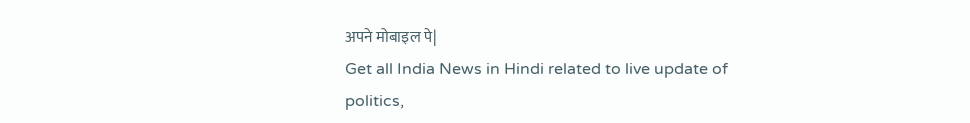अपने मोबाइल पे|
Get all India News in Hindi related to live update of politics,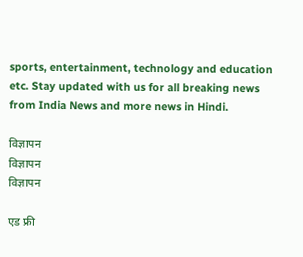sports, entertainment, technology and education etc. Stay updated with us for all breaking news from India News and more news in Hindi.

विज्ञापन
विज्ञापन
विज्ञापन

एड फ्री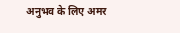अनुभव के लिए अमर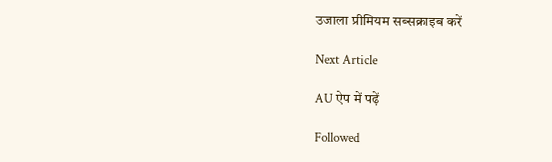उजाला प्रीमियम सब्सक्राइब करें

Next Article

AU ऐप में पढ़ें

Followed